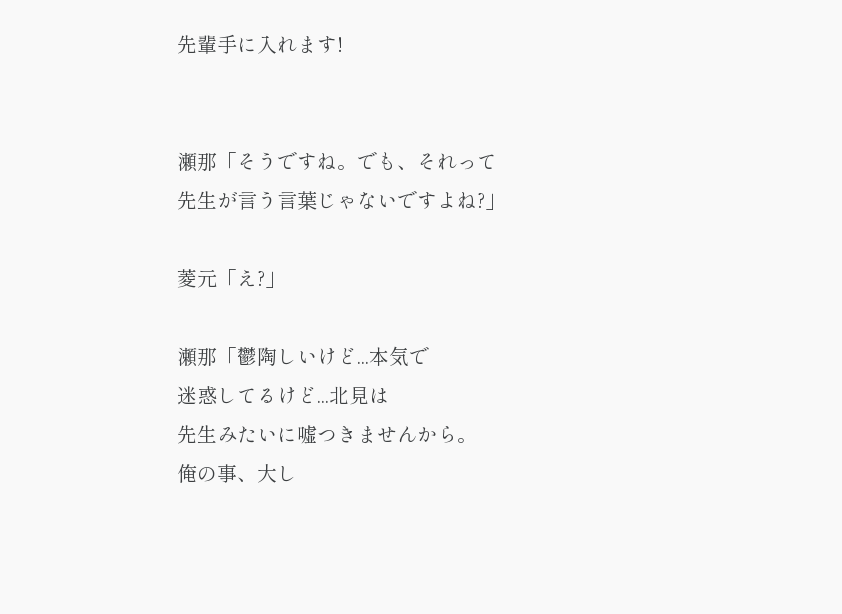先輩手に入れます!


瀬那「そうですね。でも、それって
先生が言う言葉じゃないですよね?」

菱元「え?」

瀬那「鬱陶しいけど...本気で
迷惑してるけど...北見は
先生みたいに嘘つきませんから。
俺の事、大し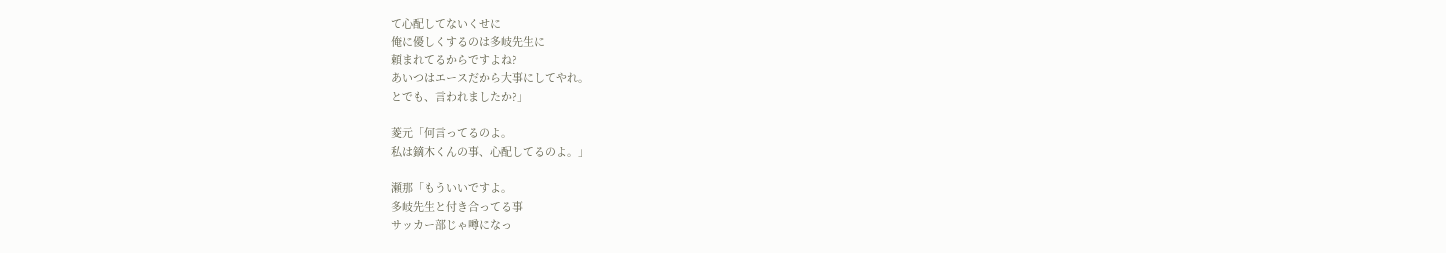て心配してないくせに
俺に優しくするのは多岐先生に
頼まれてるからですよね?
あいつはエースだから大事にしてやれ。
とでも、言われましたか?」

菱元「何言ってるのよ。
私は鏑木くんの事、心配してるのよ。」

瀬那「もういいですよ。
多岐先生と付き合ってる事
サッカー部じゃ噂になっ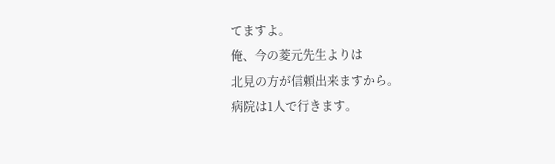てますよ。
俺、今の菱元先生よりは
北見の方が信頼出来ますから。
病院は1人で行きます。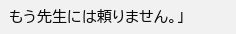もう先生には頼りません。」